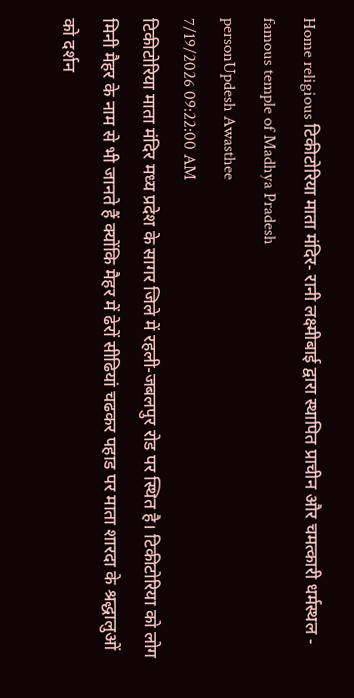Home religious टिकीटोरिया माता मंदिर- रानी लक्ष्मीबाई द्वारा स्थापित प्राचीन और चमत्कारी धर्मस्थल - famous temple of Madhya Pradesh
personUpdesh Awasthee
7/19/2026 09:22:00 AM
टिकीटोरिया माता मंदिर मध्य प्रदेश के सागर जिले में रहली-जबलपुर रोड पर स्थित है। टिकीटोरिया को लोग मिनी मैहर के नाम से भी जानते हैं क्योंकि मैहर में ढेरों सीढियां चढकर पहाड पर माता शारदा के श्रद्धालुओं को दर्शन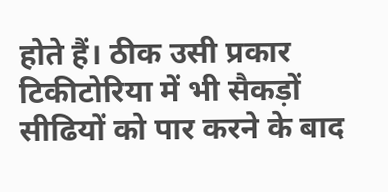होते हैं। ठीक उसी प्रकार टिकीटोरिया में भी सैकड़ों सीढियों को पार करने के बाद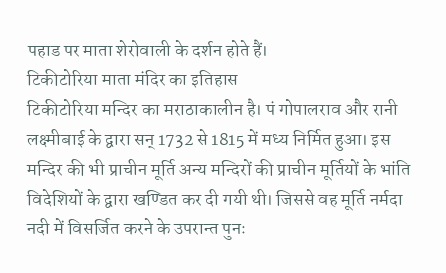पहाड पर माता शेरोवाली के दर्शन होते हैं।
टिकीटोरिया माता मंदिर का इतिहास
टिकीटोरिया मन्दिर का मराठाकालीन है। पं गोपालराव और रानी लक्ष्मीबाई के द्वारा सन् 1732 से 1815 में मध्य निर्मित हुआ। इस मन्दिर की भी प्राचीन मूर्ति अन्य मन्दिरों की प्राचीन मूर्तियों के भांति विदेशियों के द्वारा खण्डित कर दी गयी थी। जिससे वह मूर्ति नर्मदा नदी में विसर्जित करने के उपरान्त पुनः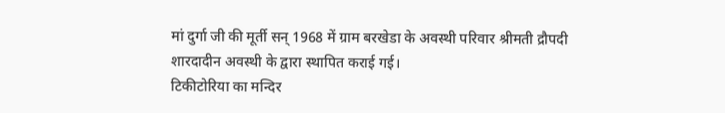मां दुर्गा जी की मूर्ती सन् 1968 में ग्राम बरखेडा के अवस्थी परिवार श्रीमती द्रौपदी शारदादीन अवस्थी के द्वारा स्थापित कराई गई।
टिकीटोरिया का मन्दिर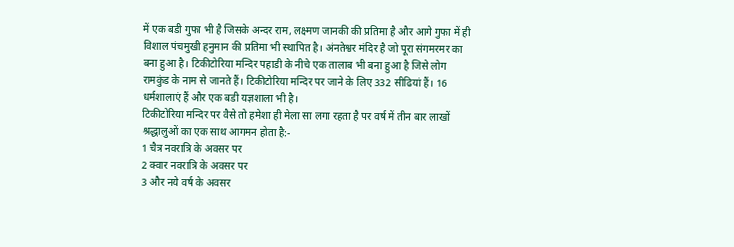में एक बडी गुफा भी है जिसके अन्दर राम, लक्ष्मण जानकी की प्रतिमा है और आगे गुफा में ही विशाल पंचमुखी हनुमान की प्रतिमा भी स्थापित है। अंनतेश्वर मंदिर है जो पूरा संगमरमर का बना हुआ है। टिकीटोरिया मन्दिर पहाडी के नीचे एक तालाब भी बना हुआ है जिसे लोग रामकुंड के नाम से जानते हैं। टिकीटोरिया मन्दिर पर जाने के लिए 332 सीढियां हैं। 16 धर्मशालाएं हैं और एक बडी यज्ञशाला भी है।
टिकीटोरिया मन्दिर पर वैसे तो हमेशा ही मेला सा लगा रहता है पर वर्ष में तीन बार लाखों श्रद्धालुओं का एक साथ आगमन होता है:-
1 चैत्र नवरात्रि के अवसर पर
2 क्वार नवरात्रि के अवसर पर
3 और नये वर्ष के अवसर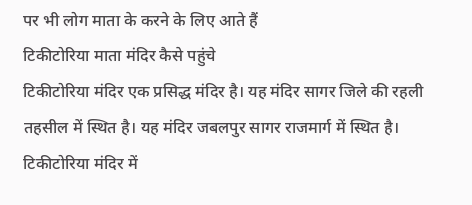पर भी लोग माता के करने के लिए आते हैं
टिकीटोरिया माता मंदिर कैसे पहुंचे
टिकीटोरिया मंदिर एक प्रसिद्ध मंदिर है। यह मंदिर सागर जिले की रहली तहसील में स्थित है। यह मंदिर जबलपुर सागर राजमार्ग में स्थित है। टिकीटोरिया मंदिर में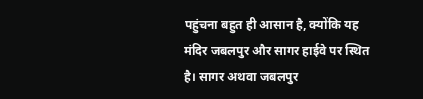पहुंचना बहुत ही आसान है, क्योंकि यह मंदिर जबलपुर और सागर हाईवे पर स्थित है। सागर अथवा जबलपुर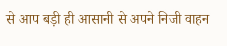से आप बड़ी ही आसानी से अपने निजी वाहन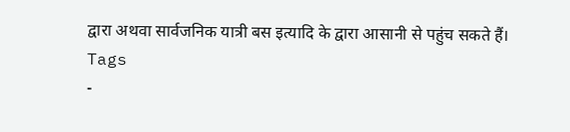द्वारा अथवा सार्वजनिक यात्री बस इत्यादि के द्वारा आसानी से पहुंच सकते हैं।
Tags
-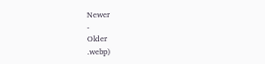Newer
-
Older
.webp)